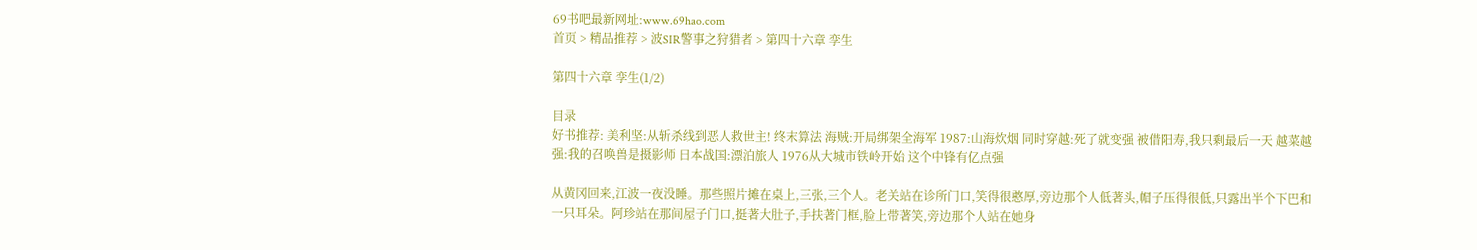69书吧最新网址:www.69hao.com
首页 > 精品推荐 > 波SIR警事之狩猎者 > 第四十六章 孪生

第四十六章 孪生(1/2)

目录
好书推荐: 美利坚:从斩杀线到恶人救世主! 终末算法 海贼:开局绑架全海军 1987:山海炊烟 同时穿越:死了就变强 被借阳寿,我只剩最后一天 越菜越强:我的召唤兽是摄影师 日本战国:漂泊旅人 1976从大城市铁岭开始 这个中锋有亿点强

从黄冈回来,江波一夜没睡。那些照片摊在桌上,三张,三个人。老关站在诊所门口,笑得很憨厚,旁边那个人低著头,帽子压得很低,只露出半个下巴和一只耳朵。阿珍站在那间屋子门口,挺著大肚子,手扶著门框,脸上带著笑,旁边那个人站在她身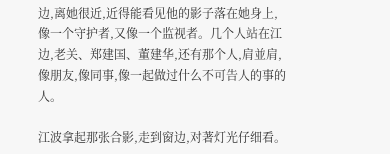边,离她很近,近得能看见他的影子落在她身上,像一个守护者,又像一个监视者。几个人站在江边,老关、郑建国、董建华,还有那个人,肩並肩,像朋友,像同事,像一起做过什么不可告人的事的人。

江波拿起那张合影,走到窗边,对著灯光仔细看。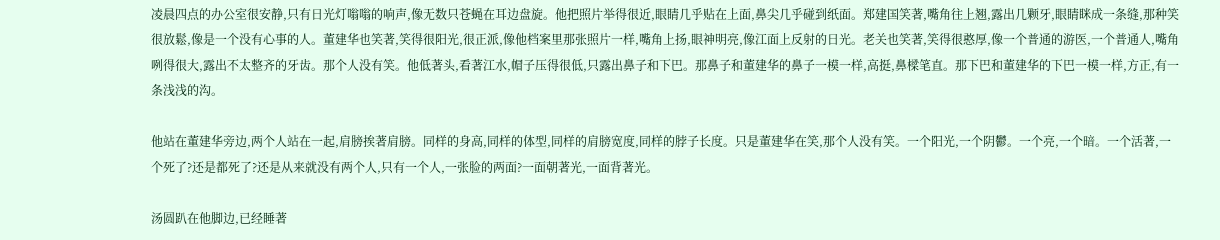凌晨四点的办公室很安静,只有日光灯嗡嗡的响声,像无数只苍蝇在耳边盘旋。他把照片举得很近,眼睛几乎贴在上面,鼻尖几乎碰到纸面。郑建国笑著,嘴角往上翘,露出几颗牙,眼睛眯成一条缝,那种笑很放鬆,像是一个没有心事的人。董建华也笑著,笑得很阳光,很正派,像他档案里那张照片一样,嘴角上扬,眼神明亮,像江面上反射的日光。老关也笑著,笑得很憨厚,像一个普通的游医,一个普通人,嘴角咧得很大,露出不太整齐的牙齿。那个人没有笑。他低著头,看著江水,帽子压得很低,只露出鼻子和下巴。那鼻子和董建华的鼻子一模一样,高挺,鼻樑笔直。那下巴和董建华的下巴一模一样,方正,有一条浅浅的沟。

他站在董建华旁边,两个人站在一起,肩膀挨著肩膀。同样的身高,同样的体型,同样的肩膀宽度,同样的脖子长度。只是董建华在笑,那个人没有笑。一个阳光,一个阴鬱。一个亮,一个暗。一个活著,一个死了?还是都死了?还是从来就没有两个人,只有一个人,一张脸的两面?一面朝著光,一面背著光。

汤圆趴在他脚边,已经睡著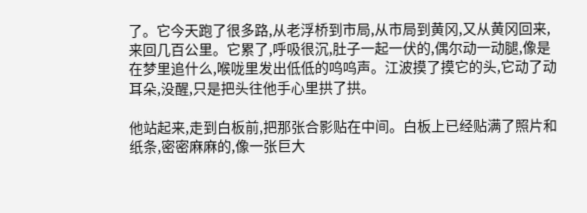了。它今天跑了很多路,从老浮桥到市局,从市局到黄冈,又从黄冈回来,来回几百公里。它累了,呼吸很沉,肚子一起一伏的,偶尔动一动腿,像是在梦里追什么,喉咙里发出低低的呜呜声。江波摸了摸它的头,它动了动耳朵,没醒,只是把头往他手心里拱了拱。

他站起来,走到白板前,把那张合影贴在中间。白板上已经贴满了照片和纸条,密密麻麻的,像一张巨大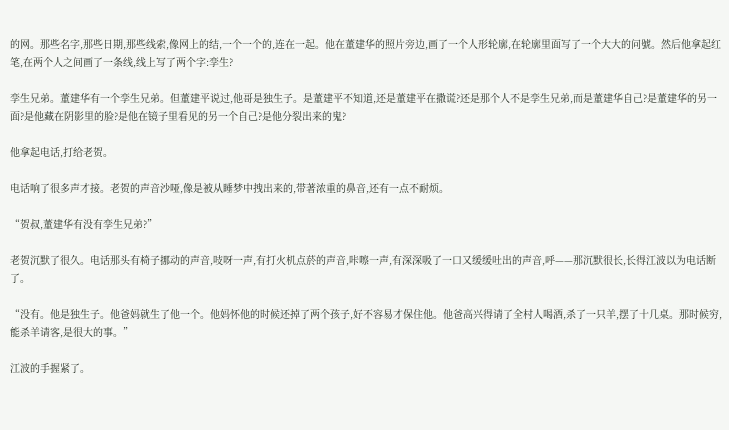的网。那些名字,那些日期,那些线索,像网上的结,一个一个的,连在一起。他在董建华的照片旁边,画了一个人形轮廓,在轮廓里面写了一个大大的问號。然后他拿起红笔,在两个人之间画了一条线,线上写了两个字:孪生?

孪生兄弟。董建华有一个孪生兄弟。但董建平说过,他哥是独生子。是董建平不知道,还是董建平在撒谎?还是那个人不是孪生兄弟,而是董建华自己?是董建华的另一面?是他藏在阴影里的脸?是他在镜子里看见的另一个自己?是他分裂出来的鬼?

他拿起电话,打给老贺。

电话响了很多声才接。老贺的声音沙哑,像是被从睡梦中拽出来的,带著浓重的鼻音,还有一点不耐烦。

“贺叔,董建华有没有孪生兄弟?”

老贺沉默了很久。电话那头有椅子挪动的声音,吱呀一声,有打火机点菸的声音,咔嚓一声,有深深吸了一口又缓缓吐出的声音,呼——那沉默很长,长得江波以为电话断了。

“没有。他是独生子。他爸妈就生了他一个。他妈怀他的时候还掉了两个孩子,好不容易才保住他。他爸高兴得请了全村人喝酒,杀了一只羊,摆了十几桌。那时候穷,能杀羊请客,是很大的事。”

江波的手握紧了。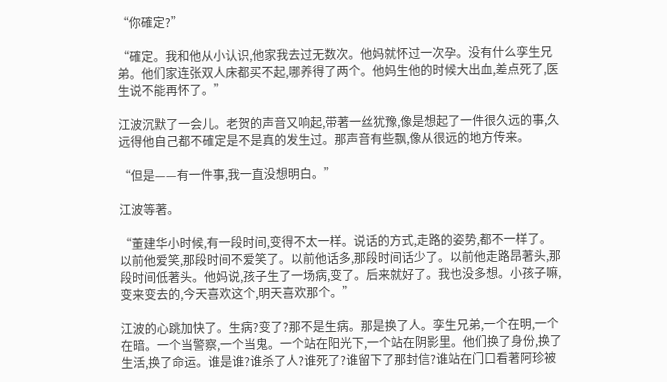“你確定?”

“確定。我和他从小认识,他家我去过无数次。他妈就怀过一次孕。没有什么孪生兄弟。他们家连张双人床都买不起,哪养得了两个。他妈生他的时候大出血,差点死了,医生说不能再怀了。”

江波沉默了一会儿。老贺的声音又响起,带著一丝犹豫,像是想起了一件很久远的事,久远得他自己都不確定是不是真的发生过。那声音有些飘,像从很远的地方传来。

“但是——有一件事,我一直没想明白。”

江波等著。

“董建华小时候,有一段时间,变得不太一样。说话的方式,走路的姿势,都不一样了。以前他爱笑,那段时间不爱笑了。以前他话多,那段时间话少了。以前他走路昂著头,那段时间低著头。他妈说,孩子生了一场病,变了。后来就好了。我也没多想。小孩子嘛,变来变去的,今天喜欢这个,明天喜欢那个。”

江波的心跳加快了。生病?变了?那不是生病。那是换了人。孪生兄弟,一个在明,一个在暗。一个当警察,一个当鬼。一个站在阳光下,一个站在阴影里。他们换了身份,换了生活,换了命运。谁是谁?谁杀了人?谁死了?谁留下了那封信?谁站在门口看著阿珍被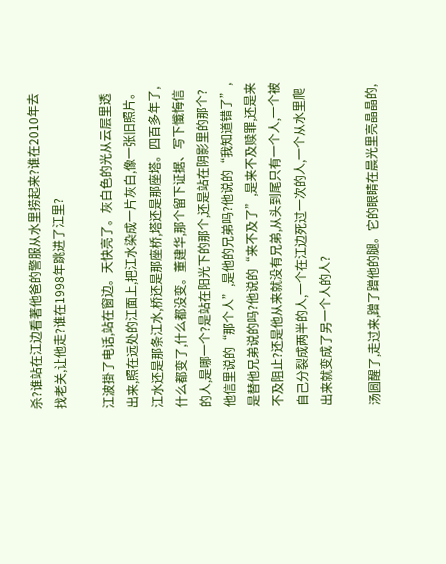杀?谁站在江边看著他爸的警服从水里捞起来?谁在2010年去找老关,让他走?谁在1998年跳进了江里?

江波掛了电话,站在窗边。天快亮了。灰白色的光从云层里透出来,照在远处的江面上,把江水染成一片灰白,像一张旧照片。江水还是那条江水,桥还是那座桥,塔还是那座塔。四百多年了,什么都变了,什么都没变。董建华,那个留下证据、写下懺悔信的人,是哪一个?是站在阳光下的那个,还是站在阴影里的那个?他信里说的“那个人”,是他的兄弟吗?他说的“我知道错了”,是替他兄弟说的吗?他说的“来不及了”,是来不及赎罪,还是来不及阻止?还是他从来就没有兄弟,从头到尾只有一个人,一个被自己分裂成两半的人,一个在江边死过一次的人,一个从水里爬出来就变成了另一个人的人?

汤圆醒了,走过来,蹭了蹭他的腿。它的眼睛在晨光里亮晶晶的,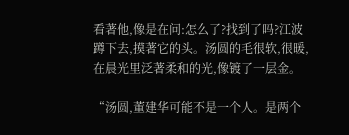看著他,像是在问:怎么了?找到了吗?江波蹲下去,摸著它的头。汤圆的毛很软,很暖,在晨光里泛著柔和的光,像镀了一层金。

“汤圆,董建华可能不是一个人。是两个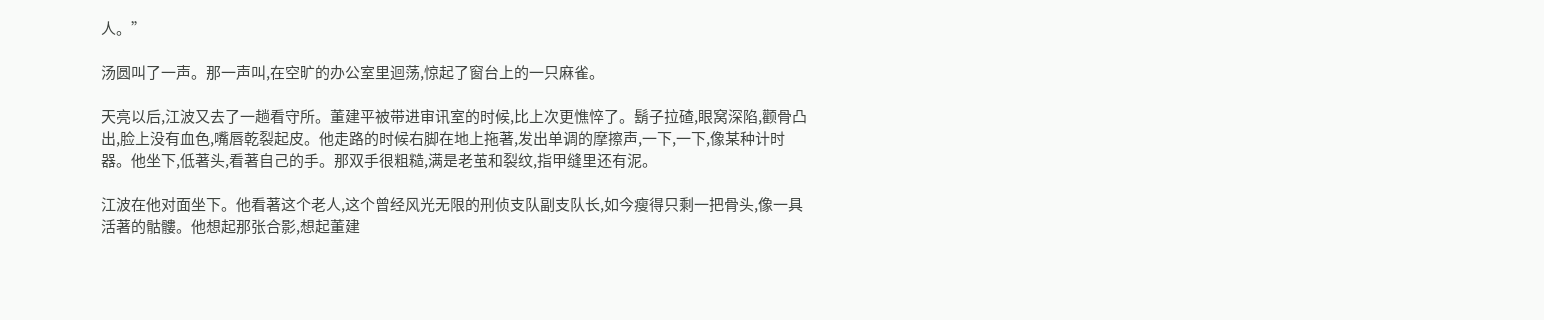人。”

汤圆叫了一声。那一声叫,在空旷的办公室里迴荡,惊起了窗台上的一只麻雀。

天亮以后,江波又去了一趟看守所。董建平被带进审讯室的时候,比上次更憔悴了。鬍子拉碴,眼窝深陷,颧骨凸出,脸上没有血色,嘴唇乾裂起皮。他走路的时候右脚在地上拖著,发出单调的摩擦声,一下,一下,像某种计时器。他坐下,低著头,看著自己的手。那双手很粗糙,满是老茧和裂纹,指甲缝里还有泥。

江波在他对面坐下。他看著这个老人,这个曾经风光无限的刑侦支队副支队长,如今瘦得只剩一把骨头,像一具活著的骷髏。他想起那张合影,想起董建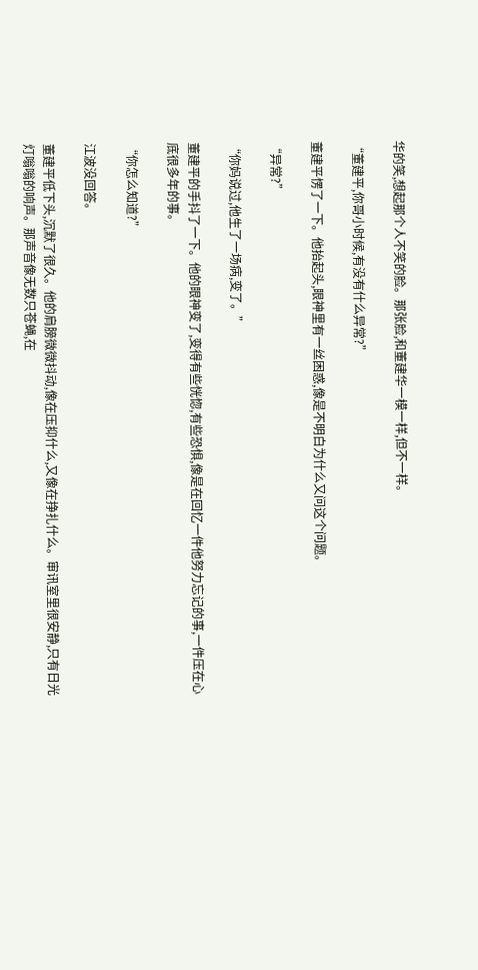华的笑,想起那个人不笑的脸。那张脸,和董建华一模一样,但不一样。

“董建平,你哥小时候,有没有什么异常?”

董建平愣了一下。他抬起头,眼神里有一丝困惑,像是不明白为什么又问这个问题。

“异常?”

“你妈说过,他生了一场病,变了。”

董建平的手抖了一下。他的眼神变了,变得有些恍惚,有些恐惧,像是在回忆一件他努力忘记的事,一件压在心底很多年的事。

“你怎么知道?”

江波没回答。

董建平低下头,沉默了很久。他的肩膀微微抖动,像在压抑什么,又像在挣扎什么。审讯室里很安静,只有日光灯嗡嗡的响声。那声音像无数只苍蝇,在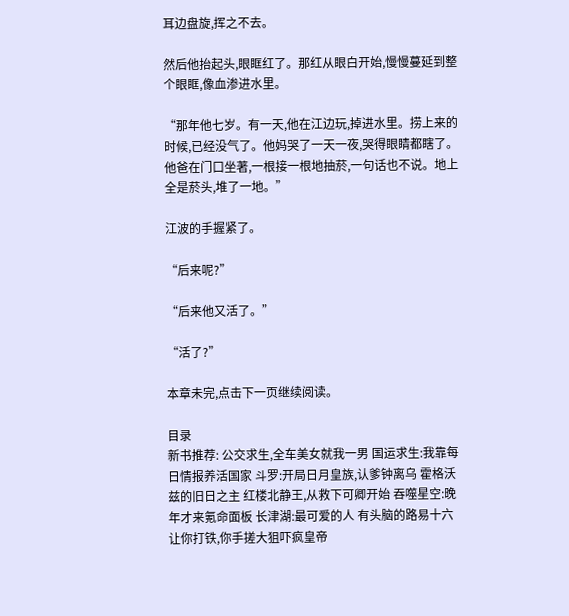耳边盘旋,挥之不去。

然后他抬起头,眼眶红了。那红从眼白开始,慢慢蔓延到整个眼眶,像血渗进水里。

“那年他七岁。有一天,他在江边玩,掉进水里。捞上来的时候,已经没气了。他妈哭了一天一夜,哭得眼睛都瞎了。他爸在门口坐著,一根接一根地抽菸,一句话也不说。地上全是菸头,堆了一地。”

江波的手握紧了。

“后来呢?”

“后来他又活了。”

“活了?”

本章未完,点击下一页继续阅读。

目录
新书推荐: 公交求生,全车美女就我一男 国运求生:我靠每日情报养活国家 斗罗:开局日月皇族,认爹钟离乌 霍格沃兹的旧日之主 红楼北静王,从救下可卿开始 吞噬星空:晚年才来氪命面板 长津湖:最可爱的人 有头脑的路易十六 让你打铁,你手搓大狙吓疯皇帝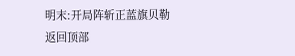明末:开局阵斩正蓝旗贝勒
返回顶部